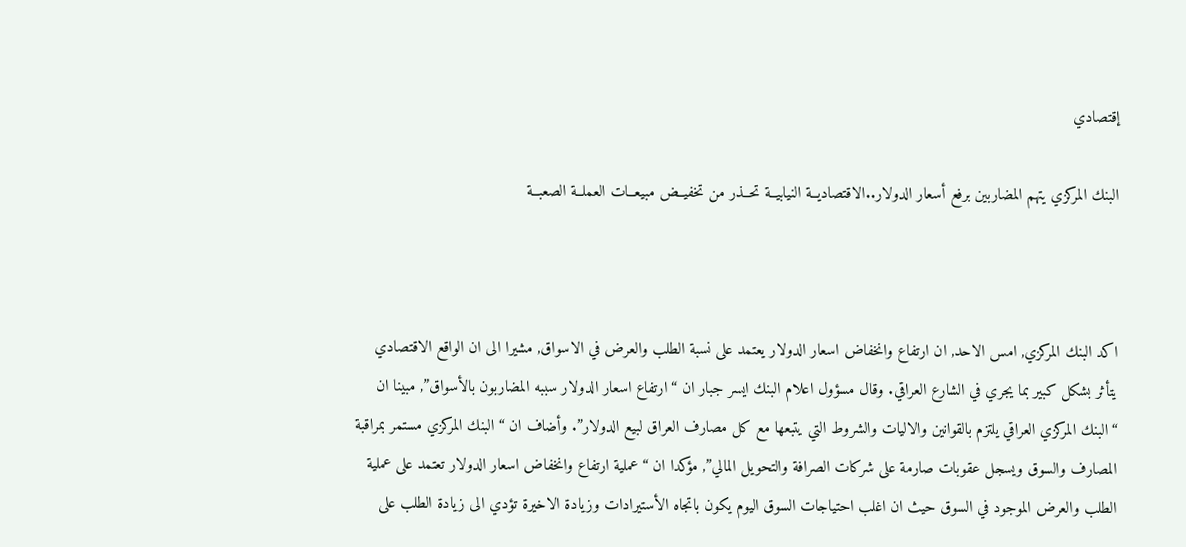إقتصادي

البنك المركزي يتهم المضاربين برفع أسعار الدولار..الاقتصاديــة النيابيــة تحــذر من تخفيــض مبيعــات العملــة الصعبــة



اكد البنك المركزي, امس الاحد, ان ارتفاع وانخفاض اسعار الدولار يعتمد على نسبة الطلب والعرض في الاسواق, مشيرا الى ان الواقع الاقتصادي يتأثر بشكل كبير بما يجري في الشارع العراقي. وقال مسؤول اعلام البنك ايسر جبار ان “ارتفاع اسعار الدولار سببه المضاربون بالأسواق”, مبينا ان “البنك المركزي العراقي يلتزم بالقوانين والاليات والشروط التي يتبعها مع كل مصارف العراق لبيع الدولار”. وأضاف ان “البنك المركزي مستمر بمراقبة المصارف والسوق ويسجل عقوبات صارمة على شركات الصرافة والتحويل المالي”, مؤكدا ان “عملية ارتفاع وانخفاض اسعار الدولار تعتمد على عملية الطلب والعرض الموجود في السوق حيث ان اغلب احتياجات السوق اليوم يكون باتجاه الأستيرادات وزيادة الاخيرة تؤدي الى زيادة الطلب على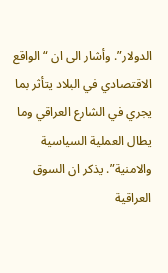الدولار”. وأشار الى ان “الواقع الاقتصادي في البلاد يتأثر بما يجري في الشارع العراقي وما يطال العملية السياسية والامنية”. يذكر ان السوق العراقية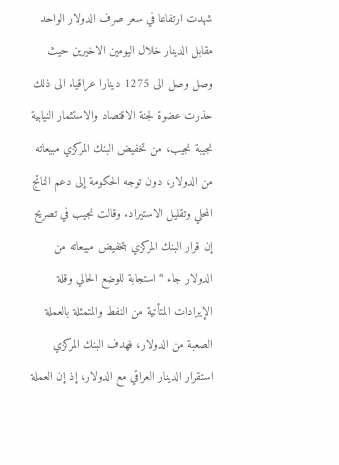شهدت ارتفاعا في سعر صرف الدولار الواحد مقابل الدينار خلال اليومين الاخيرين حيث وصل وصل الى 1275 دينارا عراقيا. الى ذلك حذرت عضوة لجنة الاقتصاد والاستثمار النيابية نجيبة نجيب، من تخفيض البنك المركزي مبيعاته من الدولار، دون توجه الحكومة إلى دعم الناتج المحلي وتقليل الاستيراد. وقالت نجيب في تصريح إن قرار البنك المركزي بتخفيض مبيعاته من الدولار جاء “استجابة للوضع الحالي وقلة الإيرادات المتأتية من النفط والمتمثلة بالعملة الصعبة من الدولار، فهدف البنك المركزي استقرار الدينار العراقي مع الدولار، إذ إن العملة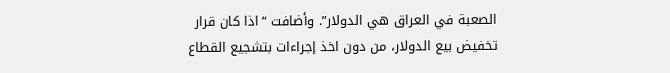الصعبة في العراق هي الدولار”. وأضافت “اذا كان قرار تخفيض بيع الدولار، من دون اخذ إجراءات بتشجيع القطاع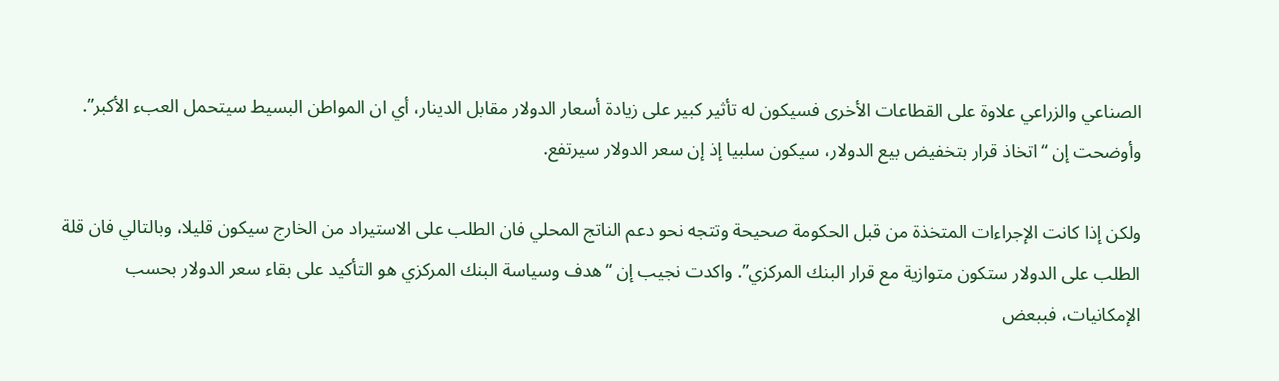الصناعي والزراعي علاوة على القطاعات الأخرى فسيكون له تأثير كبير على زيادة أسعار الدولار مقابل الدينار، أي ان المواطن البسيط سيتحمل العبء الأكبر”. وأوضحت إن “اتخاذ قرار بتخفيض بيع الدولار، سيكون سلبيا إذ إن سعر الدولار سيرتفع.

ولكن إذا كانت الإجراءات المتخذة من قبل الحكومة صحيحة وتتجه نحو دعم الناتج المحلي فان الطلب على الاستيراد من الخارج سيكون قليلا، وبالتالي فان قلة الطلب على الدولار ستكون متوازية مع قرار البنك المركزي”. واكدت نجيب إن “هدف وسياسة البنك المركزي هو التأكيد على بقاء سعر الدولار بحسب الإمكانيات، فببعض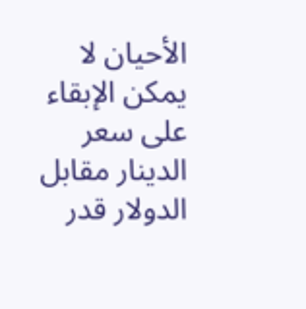الأحيان لا يمكن الإبقاء على سعر الدينار مقابل الدولار قدر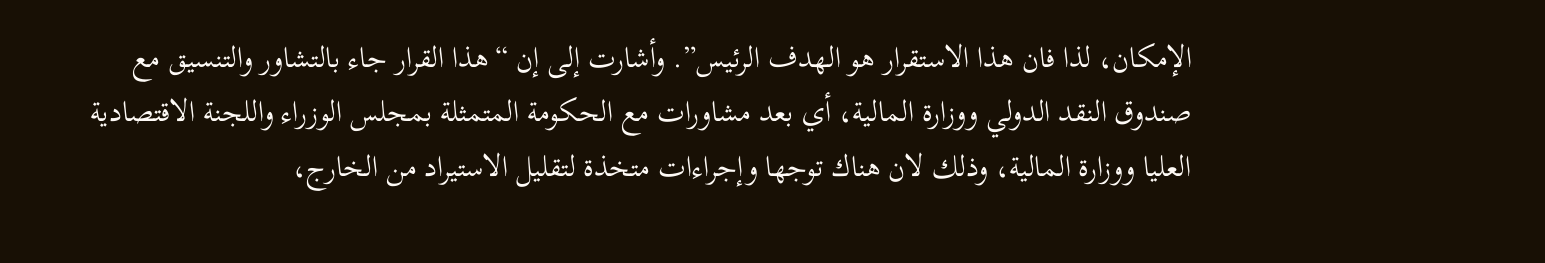الإمكان، لذا فان هذا الاستقرار هو الهدف الرئيس”. وأشارت إلى إن “هذا القرار جاء بالتشاور والتنسيق مع صندوق النقد الدولي ووزارة المالية، أي بعد مشاورات مع الحكومة المتمثلة بمجلس الوزراء واللجنة الاقتصادية العليا ووزارة المالية، وذلك لان هناك توجها وإجراءات متخذة لتقليل الاستيراد من الخارج،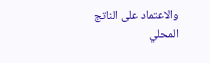والاعتماد على الناتج المحلي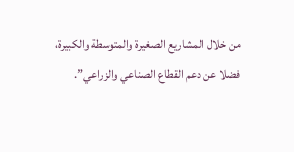من خلال المشاريع الصغيرة والمتوسطة والكبيرة، فضلا عن دعم القطاع الصناعي والزراعي”.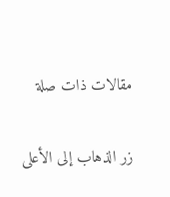مقالات ذات صلة

زر الذهاب إلى الأعلى